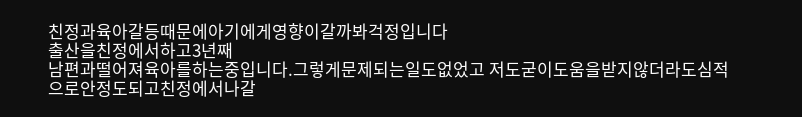친정과육아갈등때문에아기에게영향이갈까봐걱정입니다
출산을친정에서하고3년째
남편과떨어져육아를하는중입니다.그렇게문제되는일도없었고 저도굳이도움을받지않더라도심적으로안정도되고친정에서나갈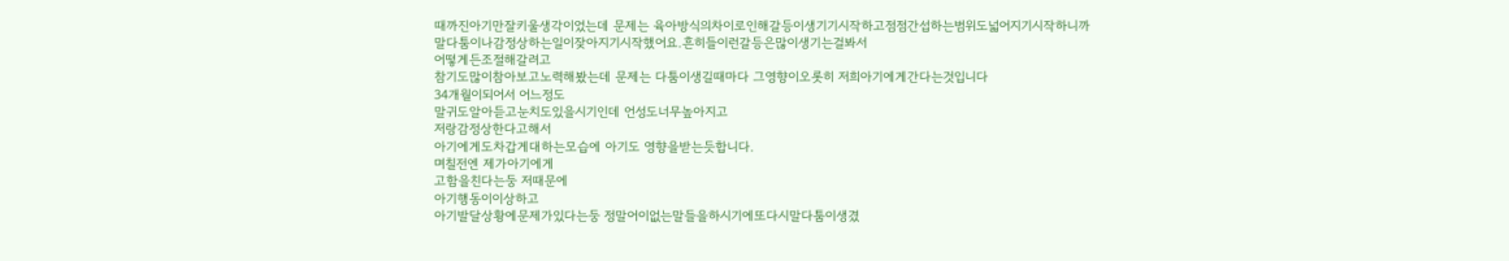때까진아기만잘키울생각이었는데 문제는 육아방식의차이로인해갈등이생기기시작하고점점간섭하는범위도넓어지기시작하니까
말다툼이나감정상하는일이잦아지기시작했어요.흔히들이런갈등은많이생기는걸봐서
어떻게든조절해갈려고
참기도많이참아보고노력해봤는데 문제는 다툼이생길때마다 그영향이오롯히 저희아기에게간다는것입니다
34개월이되어서 어느정도
말귀도알아듣고눈치도있을시기인데 언성도너무높아지고
저랑감정상한다고해서
아기에게도차갑게대하는모습에 아기도 영향을받는듯합니다.
며칠전엔 제가아기에게
고함을친다는둥 저때문에
아기행동이이상하고
아기발달상황에문제가있다는둥 정말어이없는말들을하시기에또다시말다툼이생겼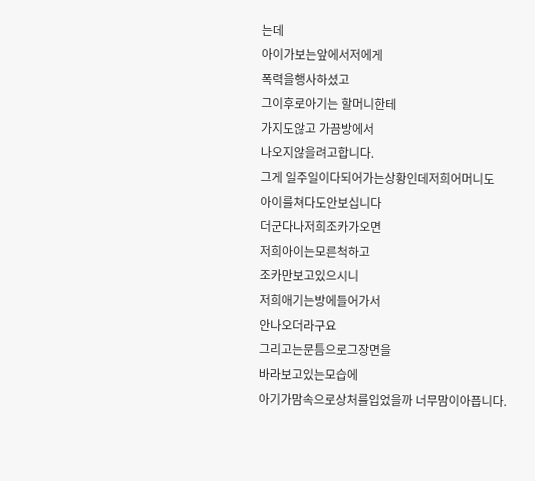는데
아이가보는앞에서저에게
폭력을행사하셨고
그이후로아기는 할머니한테
가지도않고 가끔방에서
나오지않을려고합니다.
그게 일주일이다되어가는상황인데저희어머니도
아이를쳐다도안보십니다
더군다나저희조카가오면
저희아이는모른척하고
조카만보고있으시니
저희애기는방에들어가서
안나오더라구요
그리고는문틈으로그장면을
바라보고있는모습에
아기가맘속으로상처를입었을까 너무맘이아픕니다.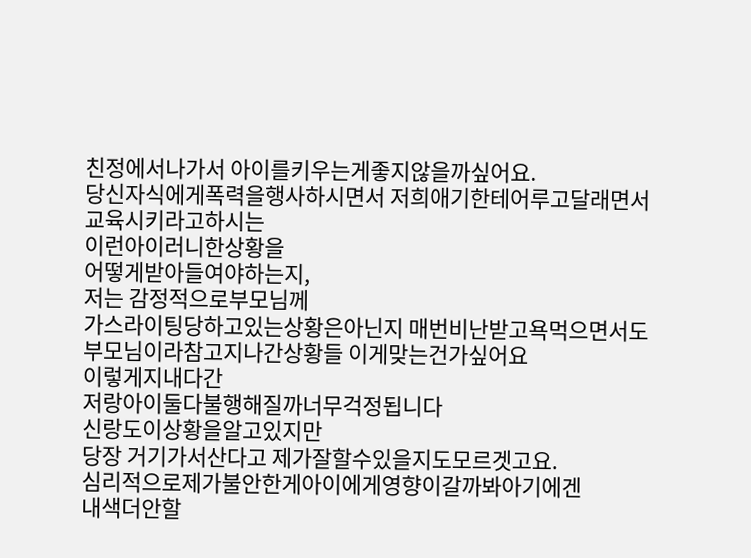친정에서나가서 아이를키우는게좋지않을까싶어요.
당신자식에게폭력을행사하시면서 저희애기한테어루고달래면서교육시키라고하시는
이런아이러니한상황을
어떻게받아들여야하는지,
저는 감정적으로부모님께
가스라이팅당하고있는상황은아닌지 매번비난받고욕먹으면서도부모님이라참고지나간상황들 이게맞는건가싶어요
이렇게지내다간
저랑아이둘다불행해질까너무걱정됩니다
신랑도이상황을알고있지만
당장 거기가서산다고 제가잘할수있을지도모르겟고요.
심리적으로제가불안한게아이에게영향이갈까봐아기에겐
내색더안할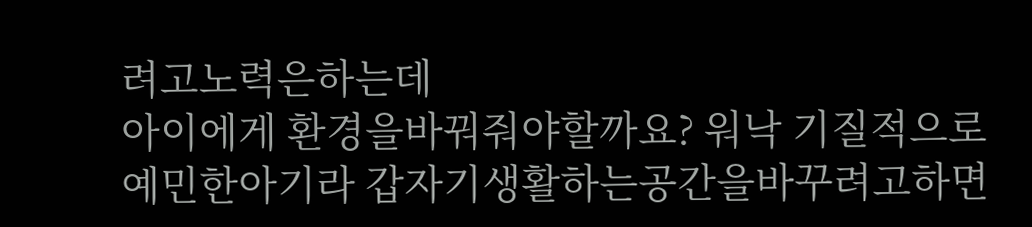려고노력은하는데
아이에게 환경을바꿔줘야할까요? 워낙 기질적으로예민한아기라 갑자기생활하는공간을바꾸려고하면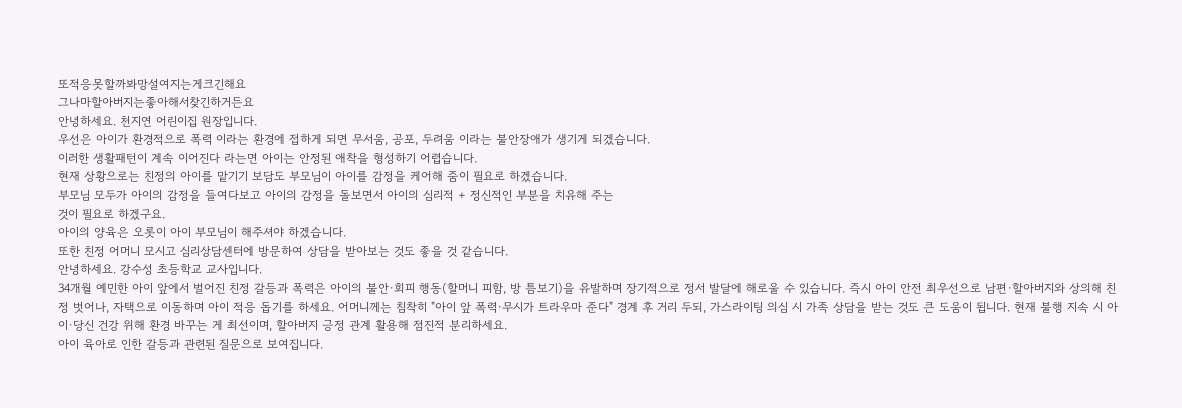또적응못할까봐망설여지는게크긴해요
그나마할아버지는좋아해서찾긴하거든요
안녕하세요. 천지연 어린이집 원장입니다.
우선은 아이가 환경적으로 폭력 이라는 환경에 접하게 되면 무서움, 공포, 두려움 이라는 불안장애가 생기게 되겠습니다.
이러한 생활패턴이 계속 이어진다 라는면 아이는 안정된 애착을 형성하기 어렵습니다.
현재 상황으로는 친정의 아이를 맡기기 보담도 부모님이 아이를 감정을 케어해 줌이 필요로 하겠습니다.
부모님 모두가 아이의 감정을 들여다보고 아이의 감정을 돌보면서 아이의 심리적 + 정신적인 부분을 치유해 주는
것이 필요로 하겠구요.
아이의 양육은 오롯이 아이 부모님이 해주셔야 하겠습니다.
또한 친정 어머니 모시고 심리상담센터에 방문하여 상담을 받아보는 것도 좋을 것 같습니다.
안녕하세요. 강수성 초등학교 교사입니다.
34개월 예민한 아이 앞에서 벌어진 친정 갈등과 폭력은 아이의 불안·회피 행동(할머니 피함, 방 틈보기)을 유발하며 장기적으로 정서 발달에 해로울 수 있습니다. 즉시 아이 안전 최우선으로 남편·할아버지와 상의해 친정 벗어나, 자택으로 이동하며 아이 적응 돕기를 하세요. 어머니께는 침착히 "아이 앞 폭력·무시가 트라우마 준다" 경계 후 거리 두되, 가스라이팅 의심 시 가족 상담을 받는 것도 큰 도움이 됩니다. 현재 불행 지속 시 아이·당신 건강 위해 환경 바꾸는 게 최선이며, 할아버지 긍정 관계 활용해 점진적 분리하세요.
아이 육아로 인한 갈등과 관련된 질문으로 보여집니다.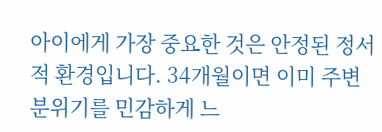아이에게 가장 중요한 것은 안정된 정서적 환경입니다. 34개월이면 이미 주변 분위기를 민감하게 느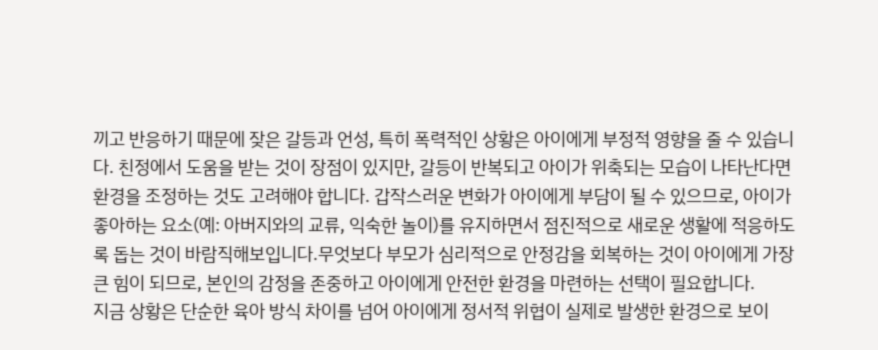끼고 반응하기 때문에 잦은 갈등과 언성, 특히 폭력적인 상황은 아이에게 부정적 영향을 줄 수 있습니다. 친정에서 도움을 받는 것이 장점이 있지만, 갈등이 반복되고 아이가 위축되는 모습이 나타난다면 환경을 조정하는 것도 고려해야 합니다. 갑작스러운 변화가 아이에게 부담이 될 수 있으므로, 아이가 좋아하는 요소(예: 아버지와의 교류, 익숙한 놀이)를 유지하면서 점진적으로 새로운 생활에 적응하도록 돕는 것이 바람직해보입니다.무엇보다 부모가 심리적으로 안정감을 회복하는 것이 아이에게 가장 큰 힘이 되므로, 본인의 감정을 존중하고 아이에게 안전한 환경을 마련하는 선택이 필요합니다.
지금 상황은 단순한 육아 방식 차이를 넘어 아이에게 정서적 위협이 실제로 발생한 환경으로 보이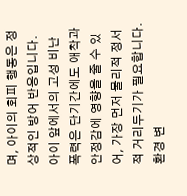며, 아이의 회피 행동은 정상적인 방어 반응입니다.
아이 앞에서의 고성 비난 폭력은 단기간에도 애착과 안정감에 영향을 줄 수 있어, 가장 먼저 물리적 정서적 거리두기가 필요합니다.
환경 변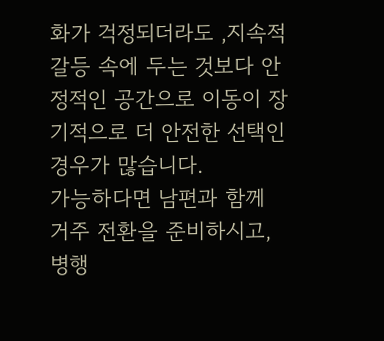화가 걱정되더라도 ,지속적 갈등 속에 두는 것보다 안정적인 공간으로 이동이 장기적으로 더 안전한 선택인 경우가 많습니다.
가능하다면 남편과 함께 거주 전환을 준비하시고, 병행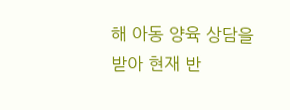해 아동 양육 상담을 받아 현재 반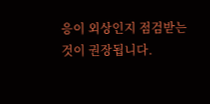응이 외상인지 점검받는 것이 권장됩니다.